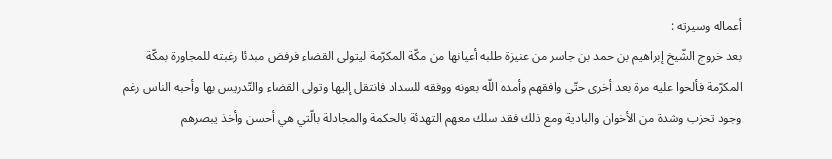أعماله وسيرته :
بعد خروج الشّيخ إبراهيم بن حمد بن جاسر من عنيزة طلبه أعيانها من مكّة المكرّمة ليتولى القضاء فرفض مبدئا رغبته للمجاورة بمكّة المكرّمة فألحوا عليه مرة بعد أخرى حتّى وافقهم وأمده اللّه بعونه ووفقه للسداد فانتقل إليها وتولى القضاء والتّدريس بها وأحبه الناس رغم وجود تحزب وشدة من الأخوان والبادية ومع ذلك فقد سلك معهم التهدئة بالحكمة والمجادلة بالّتي هي أحسن وأخذ يبصرهم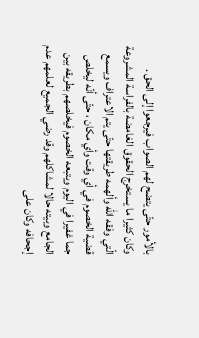بالأمور حتّى يتضح لهم الصواب فيرجعوا إلى الحق .
وكان كثيرا ما يستخرج الحقوق الغامضة بالفراسة المشروعة الّتي وفقه اللّه وألهمه طريقتها حتّى يتم الاعتراف ويسمع قضية الخصوم في أي وقت وأي مكان ، حتّى أنّه ليخلص جما غفيرا في اليوم ويتبعه الخصوم فيخلصهم بطريقه بين الجامع وبيته حالا لمشاكلهم وقد رضي الجميع لعلمهم عدم إجحافه وكان على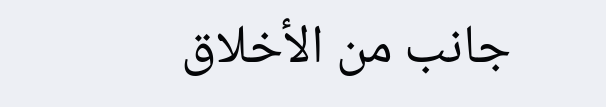جانب من الأخلاق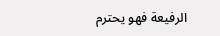الرفيعة فهو يحترم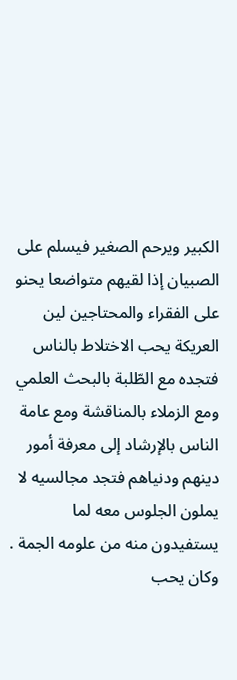الكبير ويرحم الصغير فيسلم على الصبيان إذا لقيهم متواضعا يحنو على الفقراء والمحتاجين لين العريكة يحب الاختلاط بالناس فتجده مع الطّلبة بالبحث العلمي ومع الزملاء بالمناقشة ومع عامة الناس بالإرشاد إلى معرفة أمور دينهم ودنياهم فتجد مجالسيه لا يملون الجلوس معه لما يستفيدون منه من علومه الجمة .
وكان يحب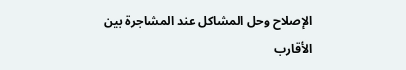الإصلاح وحل المشاكل عند المشاجرة بين الأقارب